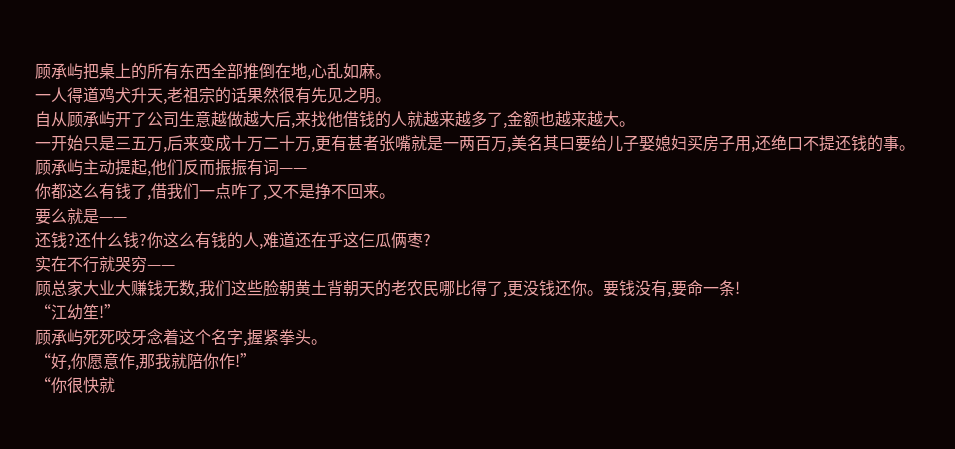顾承屿把桌上的所有东西全部推倒在地,心乱如麻。
一人得道鸡犬升天,老祖宗的话果然很有先见之明。
自从顾承屿开了公司生意越做越大后,来找他借钱的人就越来越多了,金额也越来越大。
一开始只是三五万,后来变成十万二十万,更有甚者张嘴就是一两百万,美名其曰要给儿子娶媳妇买房子用,还绝口不提还钱的事。
顾承屿主动提起,他们反而振振有词——
你都这么有钱了,借我们一点咋了,又不是挣不回来。
要么就是——
还钱?还什么钱?你这么有钱的人,难道还在乎这仨瓜俩枣?
实在不行就哭穷——
顾总家大业大赚钱无数,我们这些脸朝黄土背朝天的老农民哪比得了,更没钱还你。要钱没有,要命一条!
“江幼笙!”
顾承屿死死咬牙念着这个名字,握紧拳头。
“好,你愿意作,那我就陪你作!”
“你很快就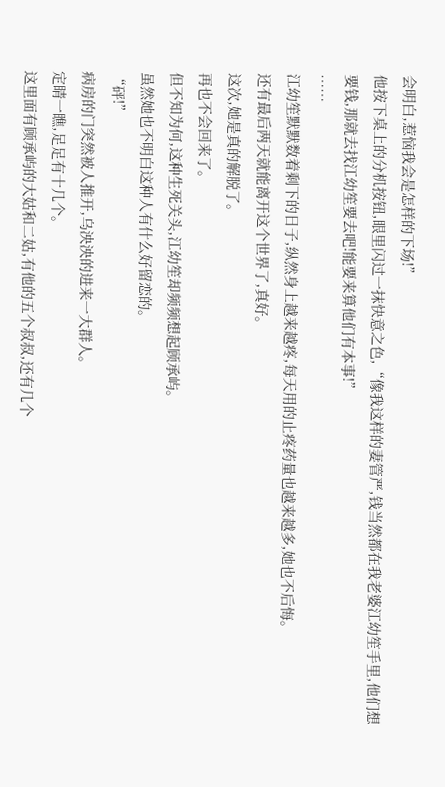会明白,惹恼我会是怎样的下场!”
他按下桌上的分机按钮,眼里闪过一抹快意之色,“像我这样的妻管严,钱当然都在我老婆江幼笙手里,他们想要钱,那就去找江幼笙要去吧!能要来算他们有本事!”
……
江幼笙默默数着剩下的日子,纵然身上越来越疼,每天用的止疼药量也越来越多,她也不后悔。
还有最后两天就能离开这个世界了,真好。
这次,她是真的解脱了。
再也不会回来了。
但不知为何,这种生死关头,江幼笙却频频想起顾承屿。
虽然她也不明白这种人有什么好留恋的。
“砰!”
病房的门突然被人推开,乌泱泱的进来一大群人。
定睛一瞧,足足有十几个。
这里面有顾承屿的大姑和二姑,有他的五个叔叔,还有几个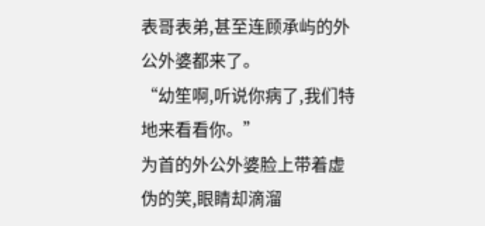表哥表弟,甚至连顾承屿的外公外婆都来了。
“幼笙啊,听说你病了,我们特地来看看你。”
为首的外公外婆脸上带着虚伪的笑,眼睛却滴溜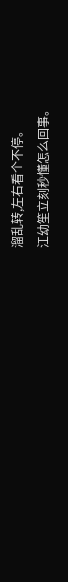溜乱转,左右看个不停。
江幼笙立刻秒懂怎么回事。